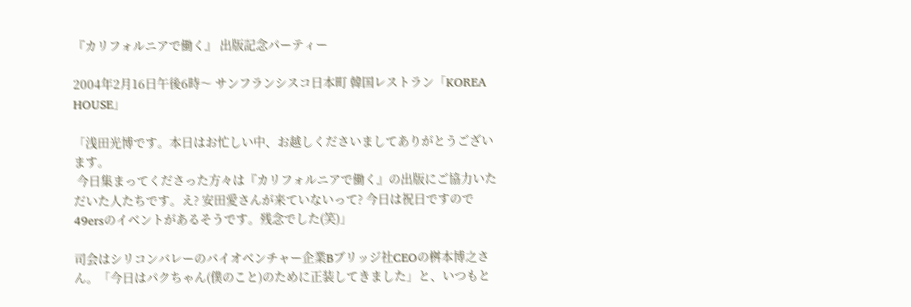『カリフォルニアで働く』 出版記念パーティー

2004年2月16日午後6時〜 サンフランシスコ日本町 韓国レストラン「KOREA HOUSE」

「浅田光博です。本日はお忙しい中、お越しくださいましてありがとうございます。
 今日集まってくださった方々は『カリフォルニアで働く』の出版にご協力いただいた人たちです。え? 安田愛さんが来ていないって? 今日は祝日ですので49ersのイベントがあるそうです。残念でした(笑)」

司会はシリコンバレーのバイオベンチャー企業Bブリッジ社CEOの桝本博之さん。「今日はパクちゃん(僕のこと)のために正装してきました」と、いつもと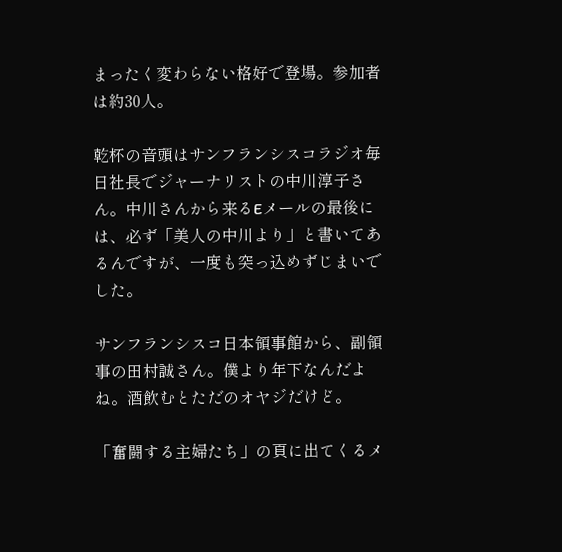まったく変わらない格好で登場。参加者は約30人。

乾杯の音頭はサンフランシスコラジオ毎日社長でジャーナリストの中川淳子さん。中川さんから来るEメールの最後には、必ず「美人の中川より」と書いてあるんですが、一度も突っ込めずじまいでした。

サンフランシスコ日本領事館から、副領事の田村誠さん。僕より年下なんだよね。酒飲むとただのオヤジだけど。

「奮闘する主婦たち」の頁に出てくるメ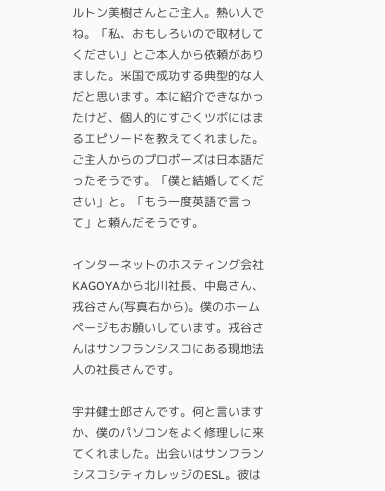ルトン美樹さんとご主人。熱い人でね。「私、おもしろいので取材してください」とご本人から依頼がありました。米国で成功する典型的な人だと思います。本に紹介できなかったけど、個人的にすごくツボにはまるエピソードを教えてくれました。ご主人からのプロポーズは日本語だったそうです。「僕と結婚してください」と。「もう一度英語で言って」と頼んだそうです。

インターネットのホスティング会社KAGOYAから北川社長、中島さん、戎谷さん(写真右から)。僕のホームページもお願いしています。戎谷さんはサンフランシスコにある現地法人の社長さんです。

宇井健士郎さんです。何と言いますか、僕のパソコンをよく修理しに来てくれました。出会いはサンフランシスコシティカレッジのESL。彼は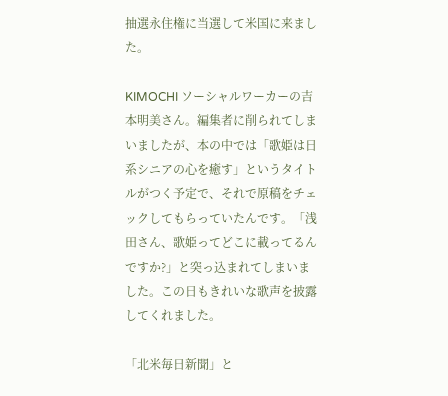抽選永住権に当選して米国に来ました。

KIMOCHI ソーシャルワーカーの吉本明美さん。編集者に削られてしまいましたが、本の中では「歌姫は日系シニアの心を癒す」というタイトルがつく予定で、それで原稿をチェックしてもらっていたんです。「浅田さん、歌姫ってどこに載ってるんですか?」と突っ込まれてしまいました。この日もきれいな歌声を披露してくれました。

「北米毎日新聞」と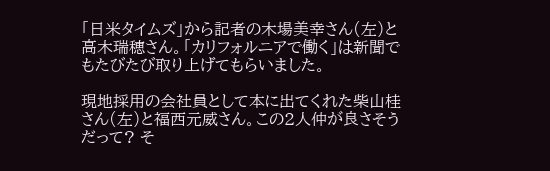「日米タイムズ」から記者の木場美幸さん(左)と高木瑞穂さん。「カリフォルニアで働く」は新聞でもたびたび取り上げてもらいました。

現地採用の会社員として本に出てくれた柴山桂さん(左)と福西元威さん。この2人仲が良さそうだって? そ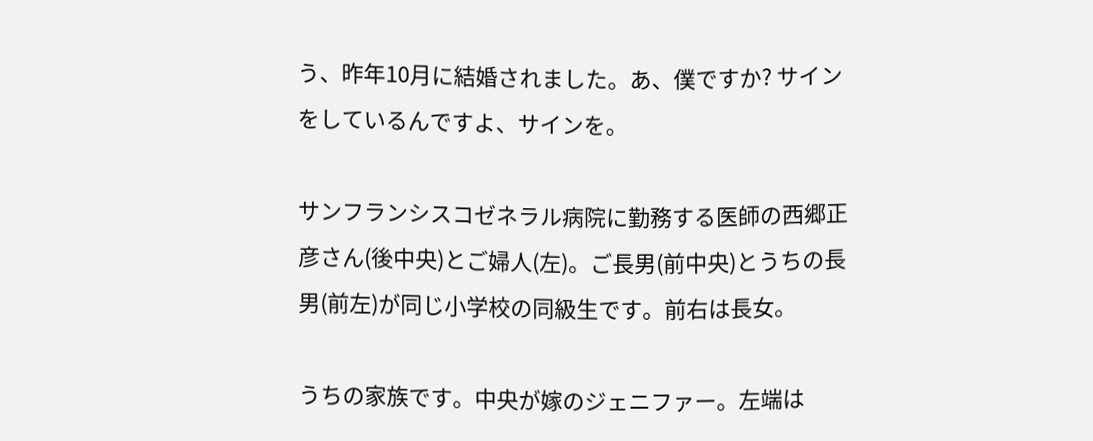う、昨年10月に結婚されました。あ、僕ですか? サインをしているんですよ、サインを。

サンフランシスコゼネラル病院に勤務する医師の西郷正彦さん(後中央)とご婦人(左)。ご長男(前中央)とうちの長男(前左)が同じ小学校の同級生です。前右は長女。

うちの家族です。中央が嫁のジェニファー。左端は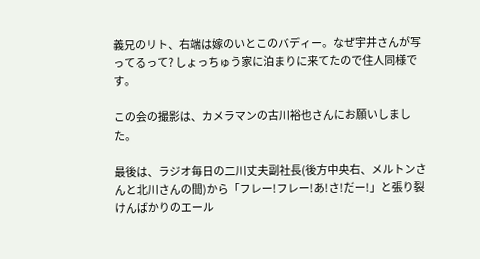義兄のリト、右端は嫁のいとこのバディー。なぜ宇井さんが写ってるって? しょっちゅう家に泊まりに来てたので住人同様です。

この会の撮影は、カメラマンの古川裕也さんにお願いしました。

最後は、ラジオ毎日の二川丈夫副社長(後方中央右、メルトンさんと北川さんの間)から「フレー!フレー!あ!さ!だー!」と張り裂けんばかりのエール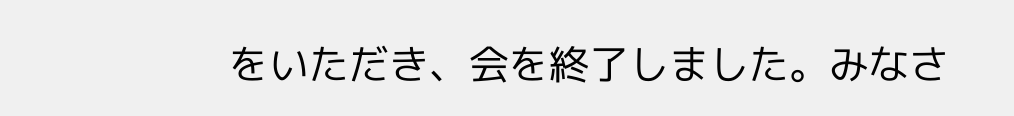をいただき、会を終了しました。みなさ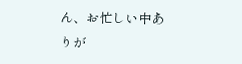ん、お忙しい中ありが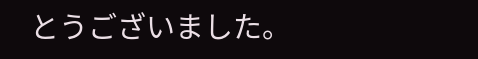とうございました。